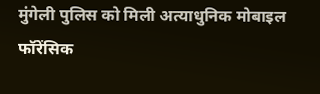मुंगेली पुलिस को मिली अत्याधुनिक मोबाइल फॉरेंसिक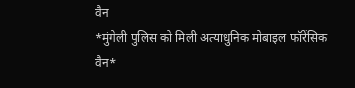वैन
*मुंगेली पुलिस को मिली अत्याधुनिक मोबाइल फॉरेंसिक वैन*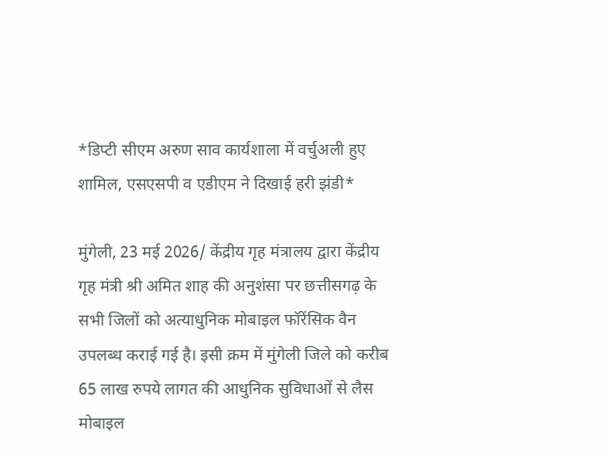*डिप्टी सीएम अरुण साव कार्यशाला में वर्चुअली हुए शामिल, एसएसपी व एडीएम ने दिखाई हरी झंडी*

मुंगेली, 23 मई 2026/ केंद्रीय गृह मंत्रालय द्वारा केंद्रीय गृह मंत्री श्री अमित शाह की अनुशंसा पर छत्तीसगढ़ के सभी जिलों को अत्याधुनिक मोबाइल फॉरेंसिक वैन उपलब्ध कराई गई है। इसी क्रम में मुंगेली जिले को करीब 65 लाख रुपये लागत की आधुनिक सुविधाओं से लैस मोबाइल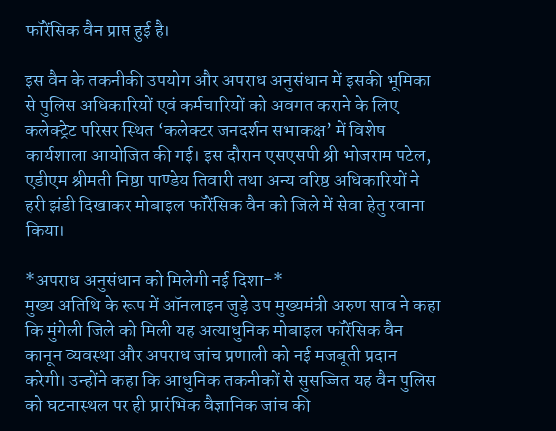फॉरेंसिक वैन प्राप्त हुई है।

इस वैन के तकनीकी उपयोग और अपराध अनुसंधान में इसकी भूमिका से पुलिस अधिकारियों एवं कर्मचारियों को अवगत कराने के लिए कलेक्ट्रेट परिसर स्थित ‘कलेक्टर जनदर्शन सभाकक्ष’ में विशेष कार्यशाला आयोजित की गई। इस दौरान एसएसपी श्री भोजराम पटेल, एडीएम श्रीमती निष्ठा पाण्डेय तिवारी तथा अन्य वरिष्ठ अधिकारियों ने हरी झंडी दिखाकर मोबाइल फॉरेंसिक वैन को जिले में सेवा हेतु रवाना किया।

*अपराध अनुसंधान को मिलेगी नई दिशा-*
मुख्य अतिथि के रूप में ऑनलाइन जुड़े उप मुख्यमंत्री अरुण साव ने कहा कि मुंगेली जिले को मिली यह अत्याधुनिक मोबाइल फॉरेंसिक वैन कानून व्यवस्था और अपराध जांच प्रणाली को नई मजबूती प्रदान करेगी। उन्होंने कहा कि आधुनिक तकनीकों से सुसज्जित यह वैन पुलिस को घटनास्थल पर ही प्रारंभिक वैज्ञानिक जांच की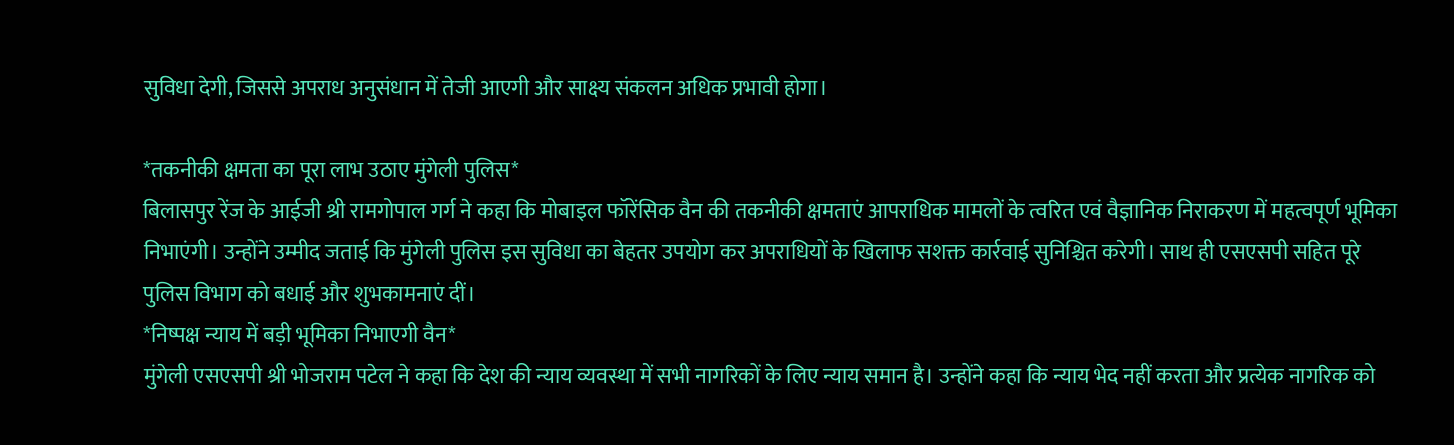सुविधा देगी, जिससे अपराध अनुसंधान में तेजी आएगी और साक्ष्य संकलन अधिक प्रभावी होगा।

*तकनीकी क्षमता का पूरा लाभ उठाए मुंगेली पुलिस*
बिलासपुर रेंज के आईजी श्री रामगोपाल गर्ग ने कहा कि मोबाइल फॉरेंसिक वैन की तकनीकी क्षमताएं आपराधिक मामलों के त्वरित एवं वैज्ञानिक निराकरण में महत्वपूर्ण भूमिका निभाएंगी। उन्होंने उम्मीद जताई कि मुंगेली पुलिस इस सुविधा का बेहतर उपयोग कर अपराधियों के खिलाफ सशक्त कार्रवाई सुनिश्चित करेगी। साथ ही एसएसपी सहित पूरे पुलिस विभाग को बधाई और शुभकामनाएं दीं।
*निष्पक्ष न्याय में बड़ी भूमिका निभाएगी वैन*
मुंगेली एसएसपी श्री भोजराम पटेल ने कहा कि देश की न्याय व्यवस्था में सभी नागरिकों के लिए न्याय समान है। उन्होंने कहा कि न्याय भेद नहीं करता और प्रत्येक नागरिक को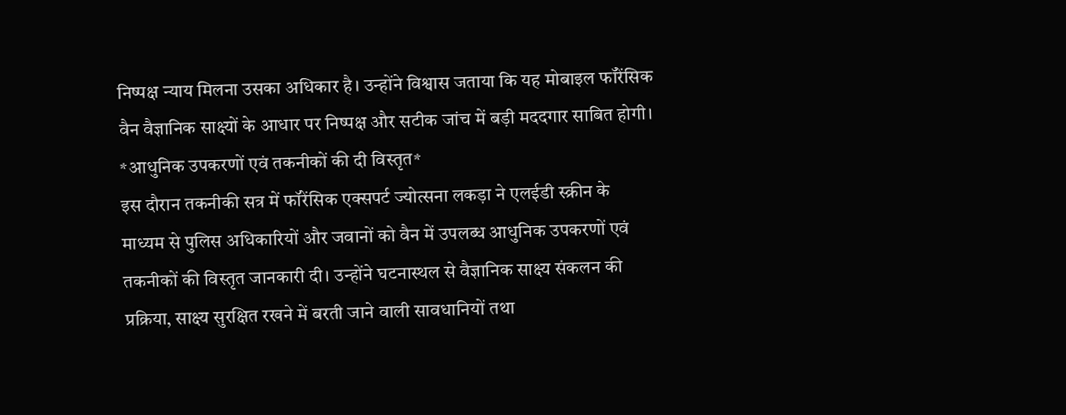निष्पक्ष न्याय मिलना उसका अधिकार है। उन्होंने विश्वास जताया कि यह मोबाइल फॉरेंसिक वैन वैज्ञानिक साक्ष्यों के आधार पर निष्पक्ष और सटीक जांच में बड़ी मददगार साबित होगी।
*आधुनिक उपकरणों एवं तकनीकों की दी विस्तृत*
इस दौरान तकनीकी सत्र में फॉरेंसिक एक्सपर्ट ज्योत्सना लकड़ा ने एलईडी स्क्रीन के माध्यम से पुलिस अधिकारियों और जवानों को वैन में उपलब्ध आधुनिक उपकरणों एवं तकनीकों की विस्तृत जानकारी दी। उन्होंने घटनास्थल से वैज्ञानिक साक्ष्य संकलन की प्रक्रिया, साक्ष्य सुरक्षित रखने में बरती जाने वाली सावधानियों तथा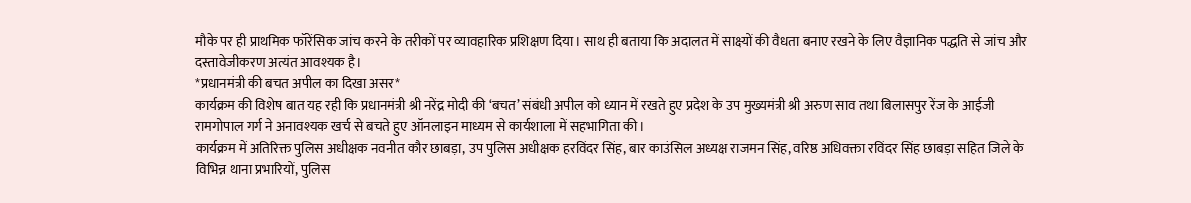मौके पर ही प्राथमिक फॉरेंसिक जांच करने के तरीकों पर व्यावहारिक प्रशिक्षण दिया। साथ ही बताया कि अदालत में साक्ष्यों की वैधता बनाए रखने के लिए वैज्ञानिक पद्धति से जांच और दस्तावेजीकरण अत्यंत आवश्यक है।
*प्रधानमंत्री की बचत अपील का दिखा असर*
कार्यक्रम की विशेष बात यह रही कि प्रधानमंत्री श्री नरेंद्र मोदी की ‘बचत’ संबंधी अपील को ध्यान में रखते हुए प्रदेश के उप मुख्यमंत्री श्री अरुण साव तथा बिलासपुर रेंज के आईजी रामगोपाल गर्ग ने अनावश्यक खर्च से बचते हुए ऑनलाइन माध्यम से कार्यशाला में सहभागिता की।
कार्यक्रम में अतिरिक्त पुलिस अधीक्षक नवनीत कौर छाबड़ा, उप पुलिस अधीक्षक हरविंदर सिंह, बार काउंसिल अध्यक्ष राजमन सिंह, वरिष्ठ अधिवक्ता रविंदर सिंह छाबड़ा सहित जिले के विभिन्न थाना प्रभारियों, पुलिस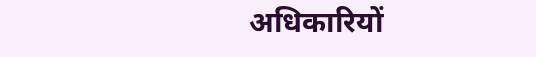अधिकारियों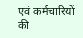एवं कर्मचारियों की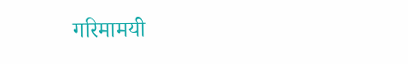गरिमामयी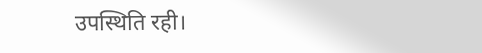उपस्थिति रही।